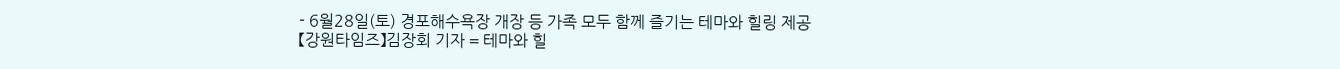- 6월28일(토) 경포해수욕장 개장 등 가족 모두 함께 즐기는 테마와 힐링 제공
【강원타임즈】김장회 기자 = 테마와 힐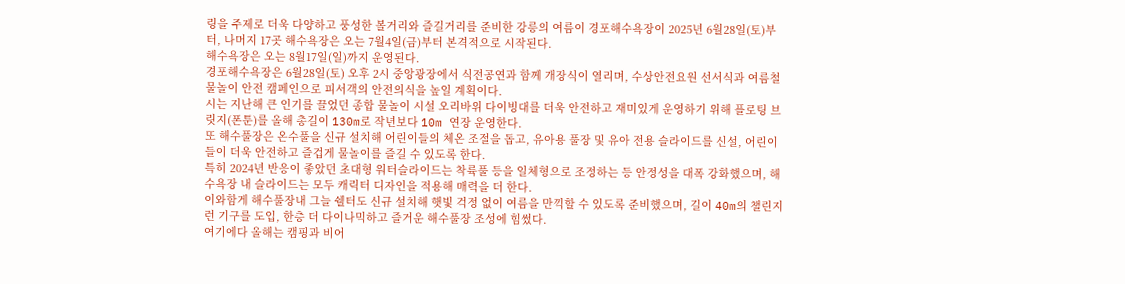링을 주제로 더욱 다양하고 풍성한 볼거리와 즐길거리를 준비한 강릉의 여름이 경포해수욕장이 2025년 6월28일(토)부터, 나머지 17곳 해수욕장은 오는 7월4일(금)부터 본격적으로 시작된다.
해수욕장은 오는 8월17일(일)까지 운영된다.
경포해수욕장은 6월28일(토) 오후 2시 중앙광장에서 식전공연과 함께 개장식이 열리며, 수상안전요원 선서식과 여름철 물놀이 안전 캠페인으로 피서객의 안전의식을 높일 계획이다.
시는 지난해 큰 인기를 끌었던 종합 물놀이 시설 오리바위 다이빙대를 더욱 안전하고 재미있게 운영하기 위해 플로팅 브릿지(폰툰)를 올해 총길이 130m로 작년보다 10m 연장 운영한다.
또 해수풀장은 온수풀을 신규 설치해 어린이들의 체온 조절을 돕고, 유아용 풀장 및 유아 전용 슬라이드를 신설, 어린이들이 더욱 안전하고 즐겁게 물놀이를 즐길 수 있도록 한다.
특히 2024년 반응이 좋았던 초대형 워터슬라이드는 착륙풀 등을 일체형으로 조정하는 등 안정성을 대폭 강화했으며, 해수욕장 내 슬라이드는 모두 캐릭터 디자인을 적용해 매력을 더 한다.
이와함게 해수풀장내 그늘 쉘터도 신규 설치해 햇빛 걱정 없이 여름을 만끽할 수 있도록 준비했으며, 길이 40m의 챌린지런 기구를 도입, 한층 더 다이나믹하고 즐거운 해수풀장 조성에 힘썼다.
여기에다 올해는 캠핑과 비어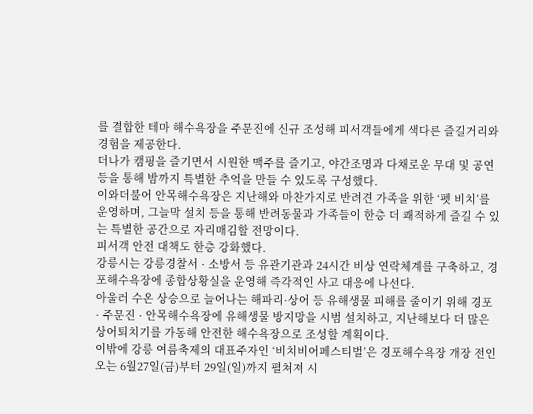를 결합한 테마 해수욕장을 주문진에 신규 조성해 피서객들에게 색다른 즐길거리와 경험을 제공한다.
더나가 캠핑을 즐기면서 시원한 맥주를 즐기고, 야간조명과 다채로운 무대 및 공연 등을 통해 밤까지 특별한 추억을 만들 수 있도록 구성했다.
이와더불어 안목해수욕장은 지난해와 마찬가지로 반려견 가족을 위한 ‘펫 비치’를 운영하며, 그늘막 설치 등을 통해 반려동물과 가족들이 한층 더 쾌적하게 즐길 수 있는 특별한 공간으로 자리매김할 전망이다.
피서객 안전 대책도 한층 강화했다.
강릉시는 강릉경찰서 · 소방서 등 유관기관과 24시간 비상 연락체계를 구축하고, 경포해수욕장에 종합상황실을 운영해 즉각적인 사고 대응에 나선다.
아울러 수온 상승으로 늘어나는 해파리·상어 등 유해생물 피해를 줄이기 위해 경포 · 주문진 · 안목해수욕장에 유해생물 방지망을 시범 설치하고, 지난해보다 더 많은 상어퇴치기를 가동해 안전한 해수욕장으로 조성할 계획이다.
이밖에 강릉 여름축제의 대표주자인 ‘비치비어페스티벌’은 경포해수욕장 개장 전인 오는 6월27일(금)부터 29일(일)까지 펼쳐져 시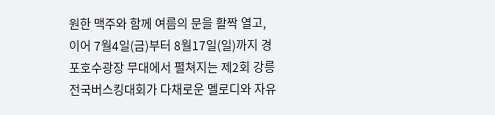원한 맥주와 함께 여름의 문을 활짝 열고, 이어 7월4일(금)부터 8월17일(일)까지 경포호수광장 무대에서 펼쳐지는 제2회 강릉전국버스킹대회가 다채로운 멜로디와 자유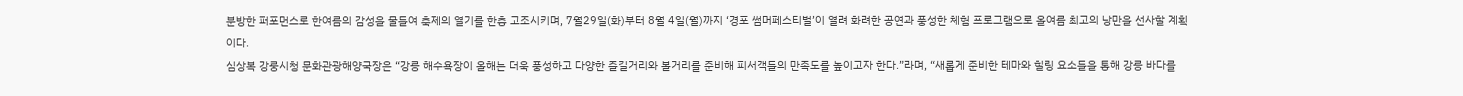분방한 퍼포먼스로 한여름의 감성을 물들여 축제의 열기를 한층 고조시키며, 7월29일(화)부터 8월 4일(월)까지 ‘경포 썸머페스티벌’이 열려 화려한 공연과 풍성한 체험 프로그램으로 올여름 최고의 낭만을 선사할 계획이다.
심상복 강룽시청 문화관광해양국장은 “강릉 해수욕장이 올해는 더욱 풍성하고 다양한 즐길거리와 볼거리를 준비해 피서객들의 만족도를 높이고자 한다.”라며, “새롭게 준비한 테마와 힐링 요소들을 통해 강릉 바다를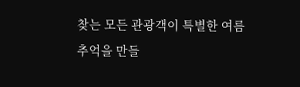찾는 모든 관광객이 특별한 여름 추억을 만들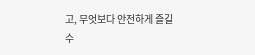고, 무엇보다 안전하게 즐길 수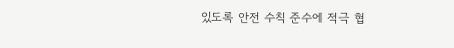있도록 안전 수칙 준수에 적극 협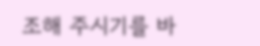조해 주시기를 바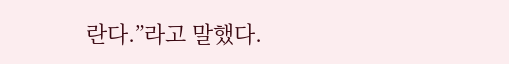란다.”라고 말했다.